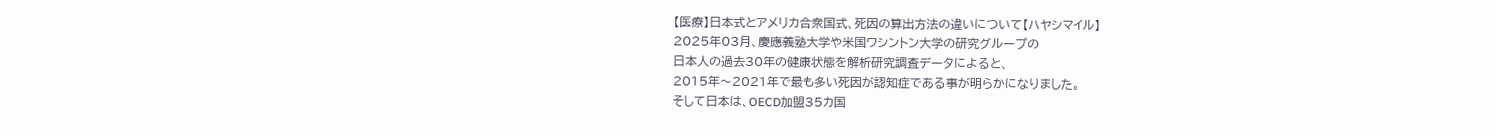【医療】日本式とアメリカ合衆国式、死因の算出方法の違いについて【ハヤシマイル】
2025年03月、慶應義塾大学や米国ワシントン大学の研究グループの
日本人の過去30年の健康状態を解析研究調査データによると、
2015年〜2021年で最も多い死因が認知症である事が明らかになりました。
そして日本は、OECD加盟35カ国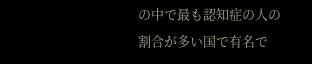の中で最も認知症の人の割合が多い国で有名で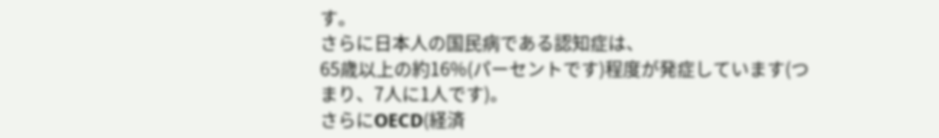す。
さらに日本人の国民病である認知症は、
65歳以上の約16%(パーセントです)程度が発症しています(つまり、7人に1人です)。
さらにOECD(経済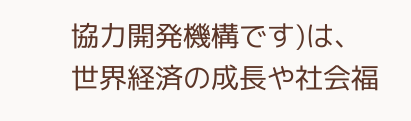協力開発機構です)は、
世界経済の成長や社会福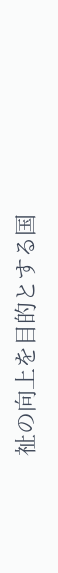祉の向上を目的とする国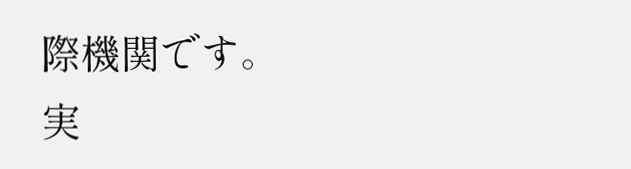際機関です。
実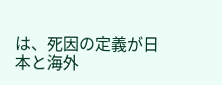は、死因の定義が日本と海外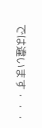では違います・・・